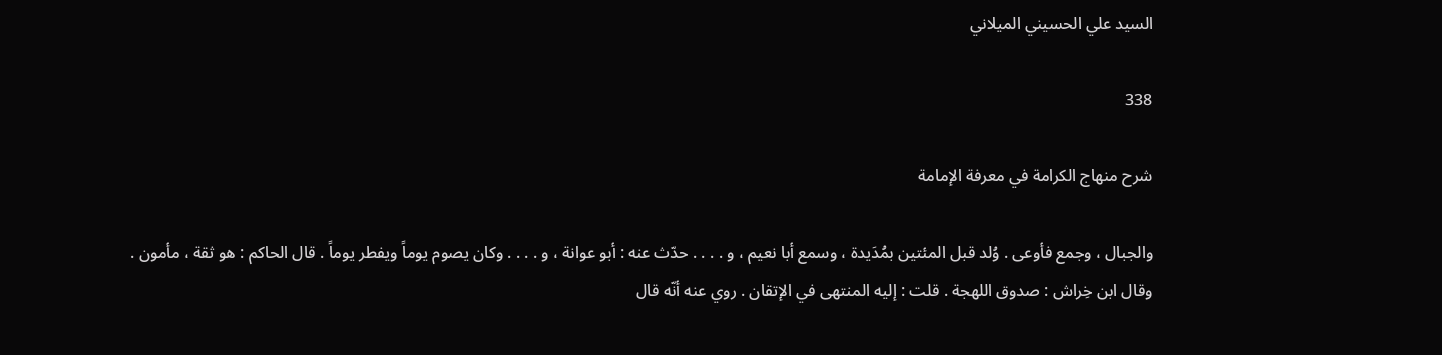السيد علي الحسيني الميلاني

338

شرح منهاج الكرامة في معرفة الإمامة

والجبال ، وجمع فأوعى . وُلد قبل المئتين بمُدَيدة ، وسمع أبا نعيم ، و . . . . حدّث عنه : أبو عوانة ، و . . . . وكان يصوم يوماً ويفطر يوماً . قال الحاكم : هو ثقة ، مأمون . وقال ابن خِراش : صدوق اللهجة . قلت : إليه المنتهى في الإتقان . روي عنه أنّه قال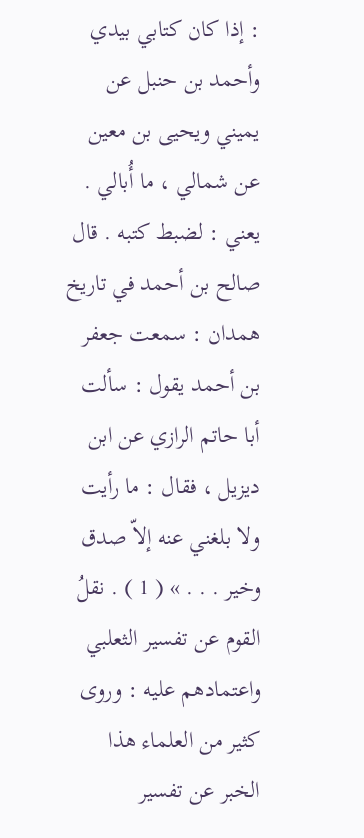: إذا كان كتابي بيدي وأحمد بن حنبل عن يميني ويحيى بن معين عن شمالي ، ما أُبالي . يعني : لضبط كتبه . قال صالح بن أحمد في تاريخ همدان : سمعت جعفر بن أحمد يقول : سألت أبا حاتم الرازي عن ابن ديزيل ، فقال : ما رأيت ولا بلغني عنه إلاّ صدق وخير . . . » ( 1 ) . نقلُ القوم عن تفسير الثعلبي واعتمادهم عليه : وروى كثير من العلماء هذا الخبر عن تفسير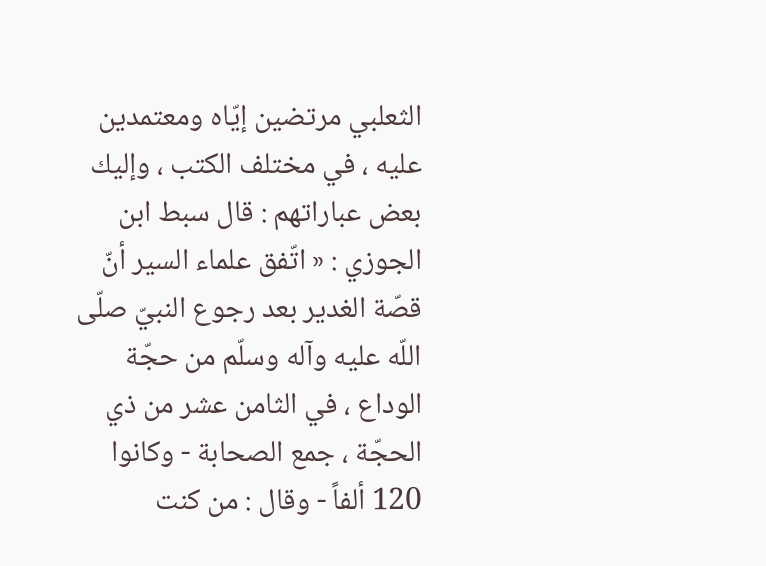الثعلبي مرتضين إيّاه ومعتمدين عليه ، في مختلف الكتب ، وإليك بعض عباراتهم : قال سبط ابن الجوزي : « اتّفق علماء السير أنّ قصّة الغدير بعد رجوع النبيّ صلّى اللّه عليه وآله وسلّم من حجّة الوداع ، في الثامن عشر من ذي الحجّة ، جمع الصحابة - وكانوا 120 ألفاً - وقال : من كنت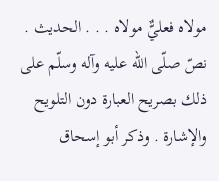مولاه فعليٌّ مولاه . . . الحديث . نصّ صلّى اللّه عليه وآله وسلّم على ذلك بصريح العبارة دون التلويح والإشارة . وذكر أبو إسحاق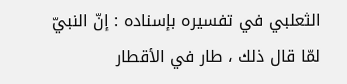الثعلبي في تفسيره بإسناده : إنّ النبيّ لمّا قال ذلك ، طار في الأقطار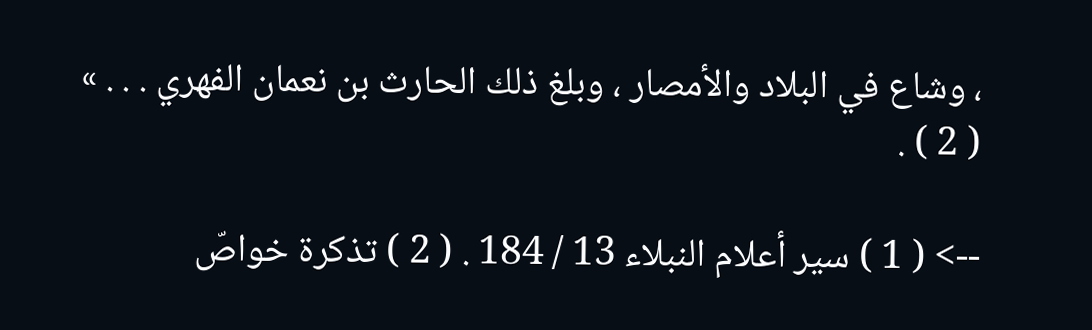، وشاع في البلاد والأمصار ، وبلغ ذلك الحارث بن نعمان الفهري . . . » ( 2 ) .

--> ( 1 ) سير أعلام النبلاء 13 / 184 . ( 2 ) تذكرة خواصّ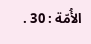الأُمّة : 30 .